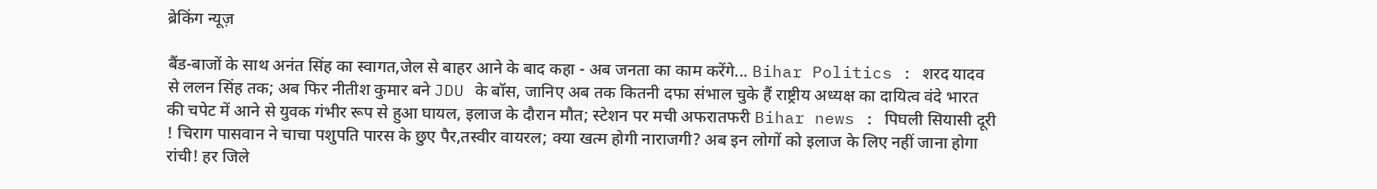ब्रेकिंग न्यूज़

बैंड-बाजों के साथ अनंत सिंह का स्वागत,जेल से बाहर आने के बाद कहा - अब जनता का काम करेंगे... Bihar Politics : शरद यादव से ललन सिंह तक; अब फिर नीतीश कुमार बने JDU के बॉस, जानिए अब तक कितनी दफा संभाल चुके हैं राष्ट्रीय अध्यक्ष का दायित्व वंदे भारत की चपेट में आने से युवक गंभीर रूप से हुआ घायल, इलाज के दौरान मौत; स्टेशन पर मची अफरातफरी Bihar news : पिघली सियासी दूरी ! चिराग पासवान ने चाचा पशुपति पारस के छुए पैर,तस्वीर वायरल; क्या खत्म होगी नाराजगी? अब इन लोगों को इलाज के लिए नहीं जाना होगा रांची! हर जिले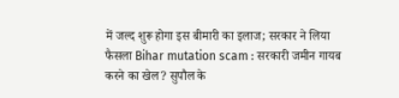में जल्द शुरू होगा इस बीमारी का इलाज; सरकार ने लिया फैसला Bihar mutation scam : सरकारी जमीन गायब करने का खेल? सुपौल के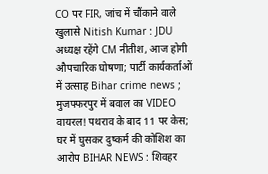CO पर FIR, जांच में चौंकाने वाले खुलासे Nitish Kumar : JDU अध्यक्ष रहेंगे CM नीतीश, आज होगी औपचारिक घोषणा; पार्टी कार्यकर्ताओं में उत्साह Bihar crime news ; मुजफ्फरपुर में बवाल का VIDEO वायरल! पथराव के बाद 11 पर केस; घर में घुसकर दुष्कर्म की कोशिश का आरोप BIHAR NEWS : शिवहर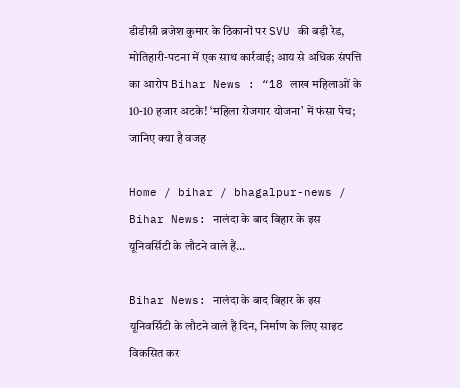डीडीसी ब्रजेश कुमार के ठिकानों पर SVU की बड़ी रेड, मोतिहारी-पटना में एक साथ कार्रवाई; आय से अधिक संपत्ति का आरोप Bihar News : “18 लाख महिलाओं के 10-10 हजार अटके! ‘महिला रोजगार योजना’ में फंसा पेच; जानिए क्या है वजह

Home / bihar / bhagalpur-news / Bihar News: नालंदा के बाद बिहार के इस यूनिवर्सिटी के लौटने वाले हैं...

Bihar News: नालंदा के बाद बिहार के इस यूनिवर्सिटी के लौटने वाले हैं दिन, निर्माण के लिए साइट विकसित कर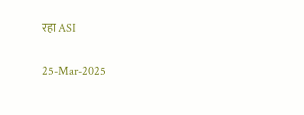रहा ASI

25-Mar-2025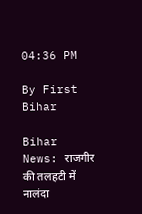04:36 PM

By First Bihar

Bihar News: राजगीर की तलहटी में नालंदा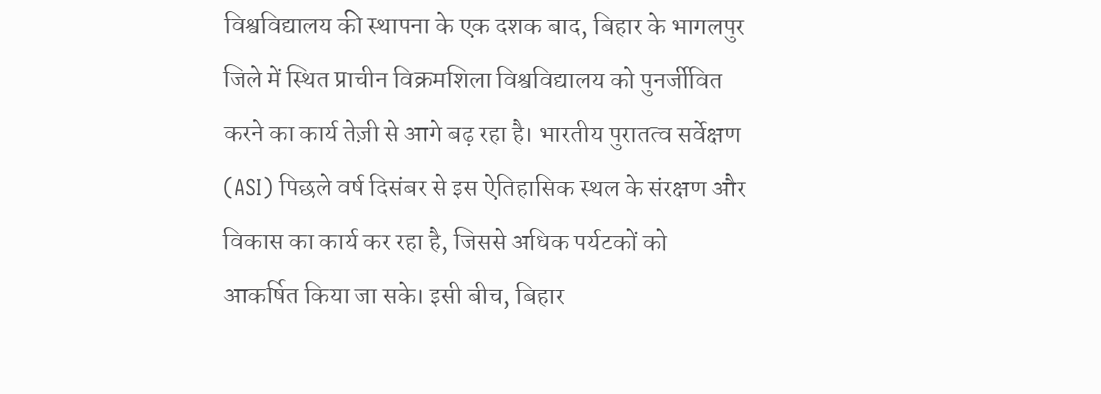विश्वविद्यालय की स्थापना के एक दशक बाद, बिहार के भागलपुर जिले में स्थित प्राचीन विक्रमशिला विश्वविद्यालय को पुनर्जीवित करने का कार्य तेज़ी से आगे बढ़ रहा है। भारतीय पुरातत्व सर्वेक्षण (ASI) पिछले वर्ष दिसंबर से इस ऐतिहासिक स्थल के संरक्षण और विकास का कार्य कर रहा है, जिससे अधिक पर्यटकों को आकर्षित किया जा सके। इसी बीच, बिहार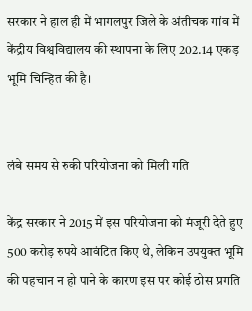सरकार ने हाल ही में भागलपुर जिले के अंतीचक गांव में केंद्रीय विश्वविद्यालय की स्थापना के लिए 202.14 एकड़ भूमि चिन्हित की है।


लंबे समय से रुकी परियोजना को मिली गति

केंद्र सरकार ने 2015 में इस परियोजना को मंजूरी देते हुए 500 करोड़ रुपये आवंटित किए थे, लेकिन उपयुक्त भूमि की पहचान न हो पाने के कारण इस पर कोई ठोस प्रगति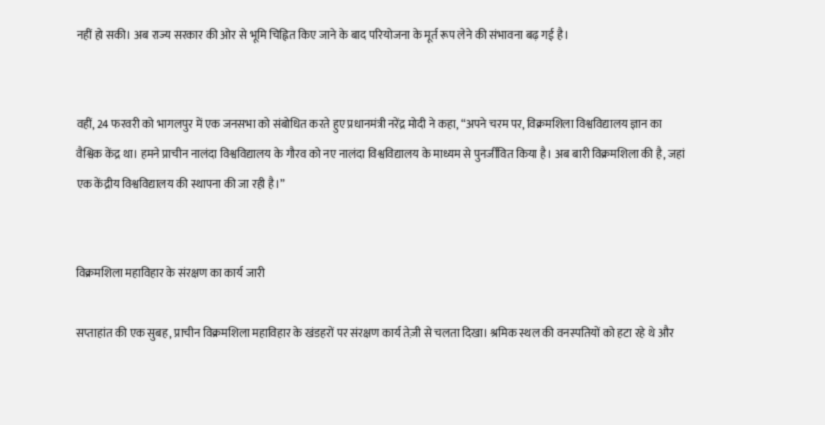नहीं हो सकी। अब राज्य सरकार की ओर से भूमि चिह्नित किए जाने के बाद परियोजना के मूर्त रूप लेने की संभावना बढ़ गई है।


वहीं, 24 फरवरी को भागलपुर में एक जनसभा को संबोधित करते हुए प्रधानमंत्री नरेंद्र मोदी ने कहा, “अपने चरम पर, विक्रमशिला विश्वविद्यालय ज्ञान का वैश्विक केंद्र था। हमने प्राचीन नालंदा विश्वविद्यालय के गौरव को नए नालंदा विश्वविद्यालय के माध्यम से पुनर्जीवित किया है। अब बारी विक्रमशिला की है, जहां एक केंद्रीय विश्वविद्यालय की स्थापना की जा रही है।”


विक्रमशिला महाविहार के संरक्षण का कार्य जारी

सप्ताहांत की एक सुबह, प्राचीन विक्रमशिला महाविहार के खंडहरों पर संरक्षण कार्य तेज़ी से चलता दिखा। श्रमिक स्थल की वनस्पतियों को हटा रहे थे और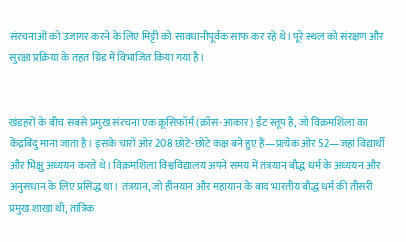संरचनाओं को उजागर करने के लिए मिट्टी को सावधानीपूर्वक साफ कर रहे थे। पूरे स्थल को संरक्षण और सुरक्षा प्रक्रिया के तहत ग्रिड में विभाजित किया गया है।


खंडहरों के बीच सबसे प्रमुख संरचना एक क्रूसिफ़ॉर्म (क्रॉस-आकार) ईंट स्तूप है, जो विक्रमशिला का केंद्रबिंदु माना जाता है। इसके चारों ओर 208 छोटे-छोटे कक्ष बने हुए हैं—प्रत्येक ओर 52—जहां विद्यार्थी और भिक्षु अध्ययन करते थे। विक्रमशिला विश्वविद्यालय अपने समय में तंत्रयान बौद्ध धर्म के अध्ययन और अनुसंधान के लिए प्रसिद्ध था। तंत्रयान, जो हीनयान और महायान के बाद भारतीय बौद्ध धर्म की तीसरी प्रमुख शाखा थी, तांत्रिक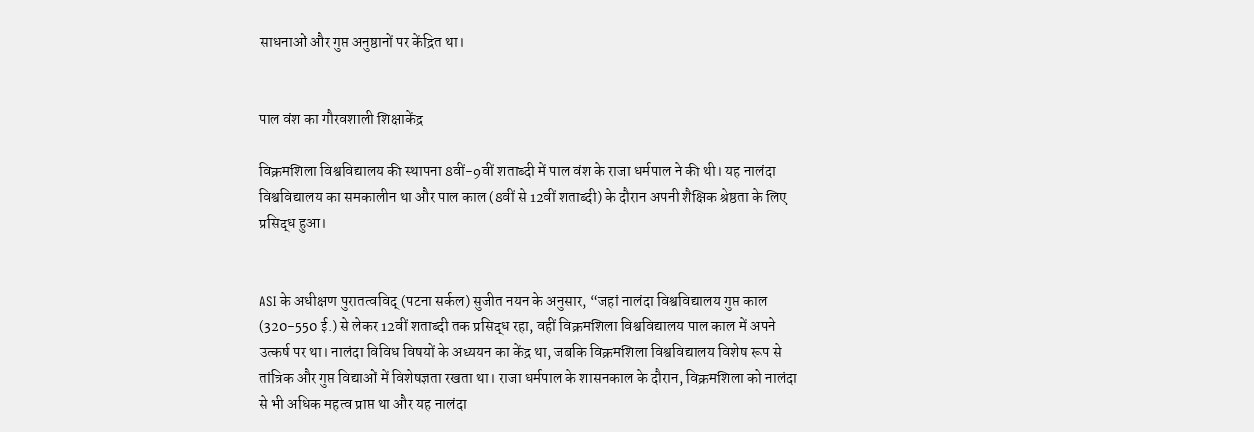साधनाओं और गुप्त अनुष्ठानों पर केंद्रित था।


पाल वंश का गौरवशाली शिक्षाकेंद्र

विक्रमशिला विश्वविद्यालय की स्थापना 8वीं-9वीं शताब्दी में पाल वंश के राजा धर्मपाल ने की थी। यह नालंदा विश्वविद्यालय का समकालीन था और पाल काल (8वीं से 12वीं शताब्दी) के दौरान अपनी शैक्षिक श्रेष्ठता के लिए प्रसिद्ध हुआ।


ASI के अधीक्षण पुरातत्वविद् (पटना सर्कल) सुजीत नयन के अनुसार, “जहां नालंदा विश्वविद्यालय गुप्त काल (320-550 ई.) से लेकर 12वीं शताब्दी तक प्रसिद्ध रहा, वहीं विक्रमशिला विश्वविद्यालय पाल काल में अपने उत्कर्ष पर था। नालंदा विविध विषयों के अध्ययन का केंद्र था, जबकि विक्रमशिला विश्वविद्यालय विशेष रूप से तांत्रिक और गुप्त विद्याओं में विशेषज्ञता रखता था। राजा धर्मपाल के शासनकाल के दौरान, विक्रमशिला को नालंदा से भी अधिक महत्व प्राप्त था और यह नालंदा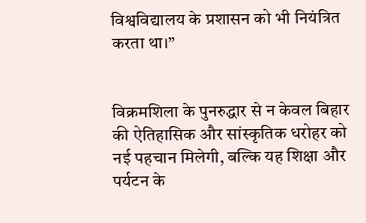विश्वविद्यालय के प्रशासन को भी नियंत्रित करता था।”


विक्रमशिला के पुनरुद्धार से न केवल बिहार की ऐतिहासिक और सांस्कृतिक धरोहर को नई पहचान मिलेगी, बल्कि यह शिक्षा और पर्यटन के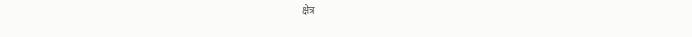क्षेत्र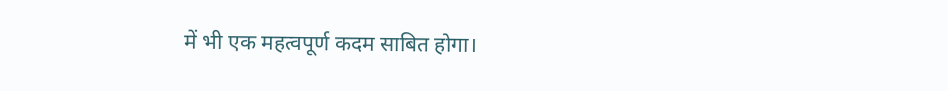में भी एक महत्वपूर्ण कदम साबित होगा।